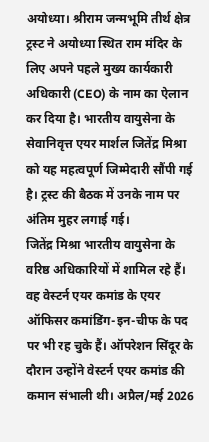अयोध्या। श्रीराम जन्मभूमि तीर्थ क्षेत्र ट्रस्ट ने अयोध्या स्थित राम मंदिर के लिए अपने पहले मुख्य कार्यकारी अधिकारी (CEO) के नाम का ऐलान कर दिया है। भारतीय वायुसेना के सेवानिवृत्त एयर मार्शल जितेंद्र मिश्रा को यह महत्वपूर्ण जिम्मेदारी सौंपी गई है। ट्रस्ट की बैठक में उनके नाम पर अंतिम मुहर लगाई गई।
जितेंद्र मिश्रा भारतीय वायुसेना के वरिष्ठ अधिकारियों में शामिल रहे हैं। वह वेस्टर्न एयर कमांड के एयर ऑफिसर कमांडिंग-इन-चीफ के पद पर भी रह चुके हैं। ऑपरेशन सिंदूर के दौरान उन्होंने वेस्टर्न एयर कमांड की कमान संभाली थी। अप्रैल/मई 2026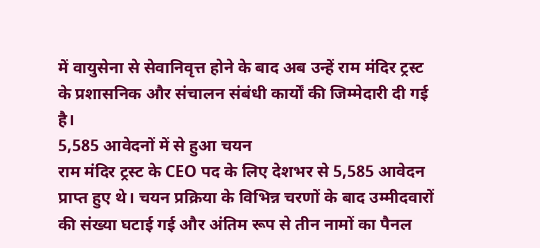में वायुसेना से सेवानिवृत्त होने के बाद अब उन्हें राम मंदिर ट्रस्ट के प्रशासनिक और संचालन संबंधी कार्यों की जिम्मेदारी दी गई है।
5,585 आवेदनों में से हुआ चयन
राम मंदिर ट्रस्ट के CEO पद के लिए देशभर से 5,585 आवेदन प्राप्त हुए थे। चयन प्रक्रिया के विभिन्न चरणों के बाद उम्मीदवारों की संख्या घटाई गई और अंतिम रूप से तीन नामों का पैनल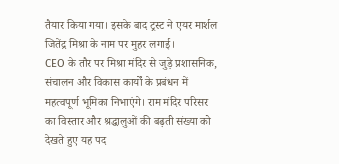तैयार किया गया। इसके बाद ट्रस्ट ने एयर मार्शल जितेंद्र मिश्रा के नाम पर मुहर लगाई।
CEO के तौर पर मिश्रा मंदिर से जुड़े प्रशासनिक, संचालन और विकास कार्यों के प्रबंधन में महत्वपूर्ण भूमिका निभाएंगे। राम मंदिर परिसर का विस्तार और श्रद्धालुओं की बढ़ती संख्या को देखते हुए यह पद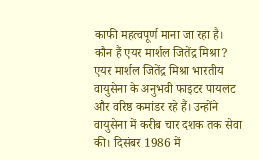काफी महत्वपूर्ण माना जा रहा है।
कौन हैं एयर मार्शल जितेंद्र मिश्रा?
एयर मार्शल जितेंद्र मिश्रा भारतीय वायुसेना के अनुभवी फाइटर पायलट और वरिष्ठ कमांडर रहे हैं। उन्होंने वायुसेना में करीब चार दशक तक सेवा की। दिसंबर 1986 में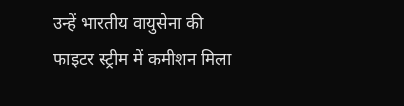उन्हें भारतीय वायुसेना की फाइटर स्ट्रीम में कमीशन मिला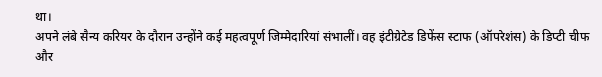था।
अपने लंबे सैन्य करियर के दौरान उन्होंने कई महत्वपूर्ण जिम्मेदारियां संभालीं। वह इंटीग्रेटेड डिफेंस स्टाफ (ऑपरेशंस) के डिप्टी चीफ और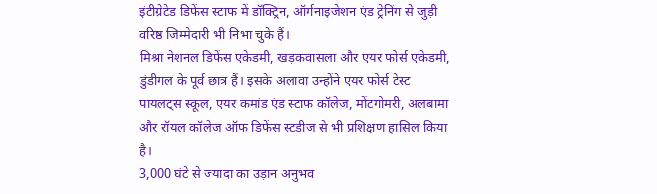इंटीग्रेटेड डिफेंस स्टाफ में डॉक्ट्रिन, ऑर्गनाइजेशन एंड ट्रेनिंग से जुड़ी वरिष्ठ जिम्मेदारी भी निभा चुके हैं।
मिश्रा नेशनल डिफेंस एकेडमी, खड़कवासला और एयर फोर्स एकेडमी, डुंडीगल के पूर्व छात्र हैं। इसके अलावा उन्होंने एयर फोर्स टेस्ट पायलट्स स्कूल, एयर कमांड एंड स्टाफ कॉलेज, मोंटगोमरी, अलबामा और रॉयल कॉलेज ऑफ डिफेंस स्टडीज से भी प्रशिक्षण हासिल किया है।
3,000 घंटे से ज्यादा का उड़ान अनुभव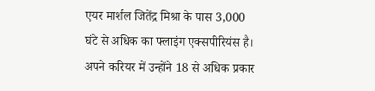एयर मार्शल जितेंद्र मिश्रा के पास 3,000 घंटे से अधिक का फ्लाइंग एक्सपीरियंस है। अपने करियर में उन्होंने 18 से अधिक प्रकार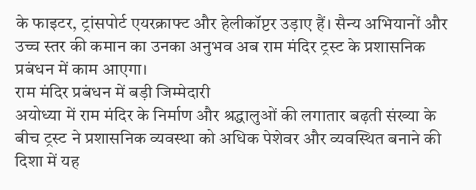के फाइटर, ट्रांसपोर्ट एयरक्राफ्ट और हेलीकॉप्टर उड़ाए हैं। सैन्य अभियानों और उच्च स्तर की कमान का उनका अनुभव अब राम मंदिर ट्रस्ट के प्रशासनिक प्रबंधन में काम आएगा।
राम मंदिर प्रबंधन में बड़ी जिम्मेदारी
अयोध्या में राम मंदिर के निर्माण और श्रद्धालुओं की लगातार बढ़ती संख्या के बीच ट्रस्ट ने प्रशासनिक व्यवस्था को अधिक पेशेवर और व्यवस्थित बनाने की दिशा में यह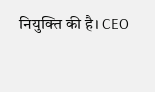नियुक्ति की है। CEO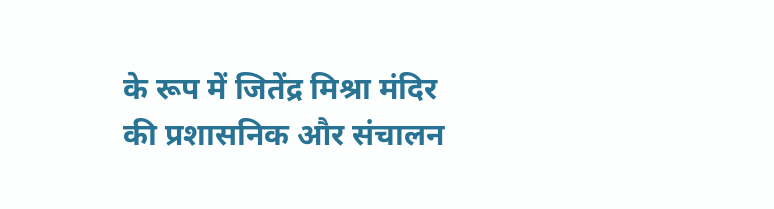के रूप में जितेंद्र मिश्रा मंदिर की प्रशासनिक और संचालन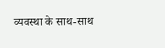व्यवस्था के साथ-साथ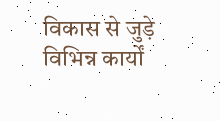विकास से जुड़े विभिन्न कार्यों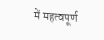में महत्वपूर्ण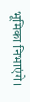भूमिका निभाएंगे।